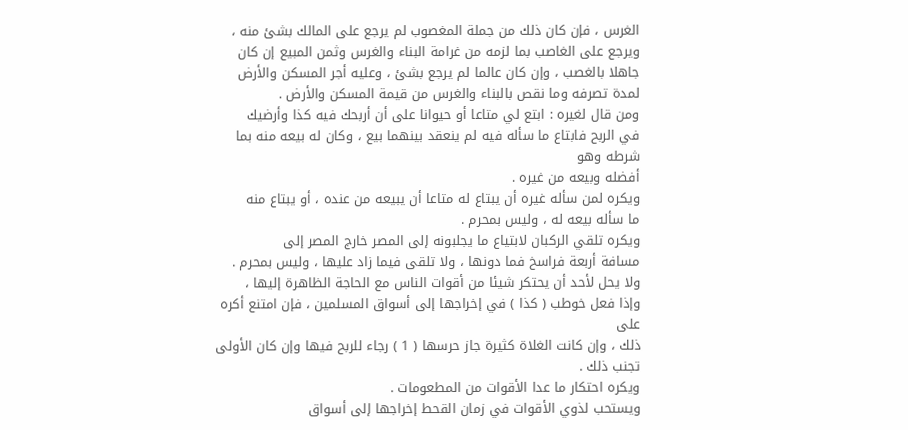الغرس ، فإن كان ذلك من جملة المغصوب لم يرجع على المالك بشئ منه ،
ويرجع على الغاصب بما لزمه من غرامة البناء والغرس وثمن المبيع إن كان
جاهلا بالغصب ، وإن كان عالما لم يرجع بشئ ، وعليه أجر المسكن والأرض
لمدة تصرفه وما نقص بالبناء والغرس من قيمة المسكن والأرض .
ومن قال لغيره : ابتع لي متاعا أو حيوانا على أن أربحك فيه كذا وأرضيك
في الربح فابتاع ما سأله فيه لم ينعقد بينهما بيع ، وكان له بيعه منه بما شرطه وهو
أفضله وبيعه من غيره .
ويكره لمن سأله غيره أن يبتاع له متاعا أن يبيعه من عنده ، أو يبتاع منه
ما سأله بيعه له ، وليس بمحرم .
ويكره تلقي الركبان لابتياع ما يجلبونه إلى المصر خارج المصر إلى
مسافة أربعة فراسخ فما دونها ، ولا تلقى فيما زاد عليها ، وليس بمحرم .
ولا يحل لأحد أن يحتكر شيئا من أقوات الناس مع الحاجة الظاهرة إليها ،
وإذا فعل خوطب ( كذا ) في إخراجها إلى أسواق المسلمين ، فإن امتنع أكره على
ذلك ، وإن كانت الغلاة كثيرة جاز حرسها ( 1 ) رجاء للربح فيها وإن كان الأولى
تجنب ذلك .
ويكره احتكار ما عدا الأقوات من المطعومات .
ويستحب لذوي الأقوات في زمان القحط إخراجها إلى أسواق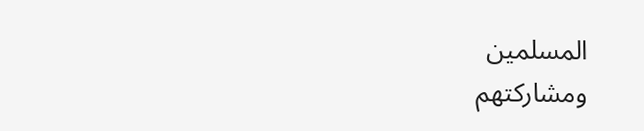المسلمين
ومشاركتهم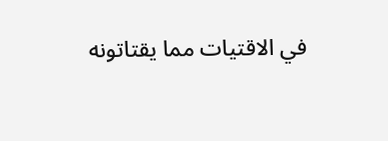في الاقتيات مما يقتاتونه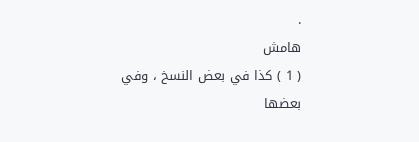.
هامش
( 1 ) كذا في بعض النسخ ، وفي بعضها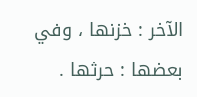الآخر : خزنها ، وفي بعضها : حرثها .